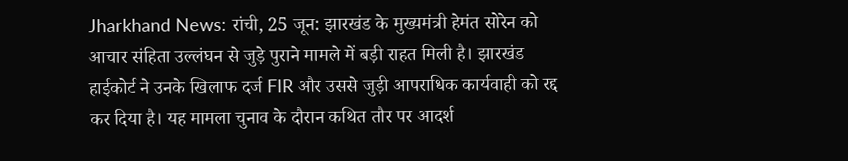Jharkhand News: रांची, 25 जून: झारखंड के मुख्यमंत्री हेमंत सोरेन को आचार संहिता उल्लंघन से जुड़े पुराने मामले में बड़ी राहत मिली है। झारखंड हाईकोर्ट ने उनके खिलाफ दर्ज FIR और उससे जुड़ी आपराधिक कार्यवाही को रद्द कर दिया है। यह मामला चुनाव के दौरान कथित तौर पर आदर्श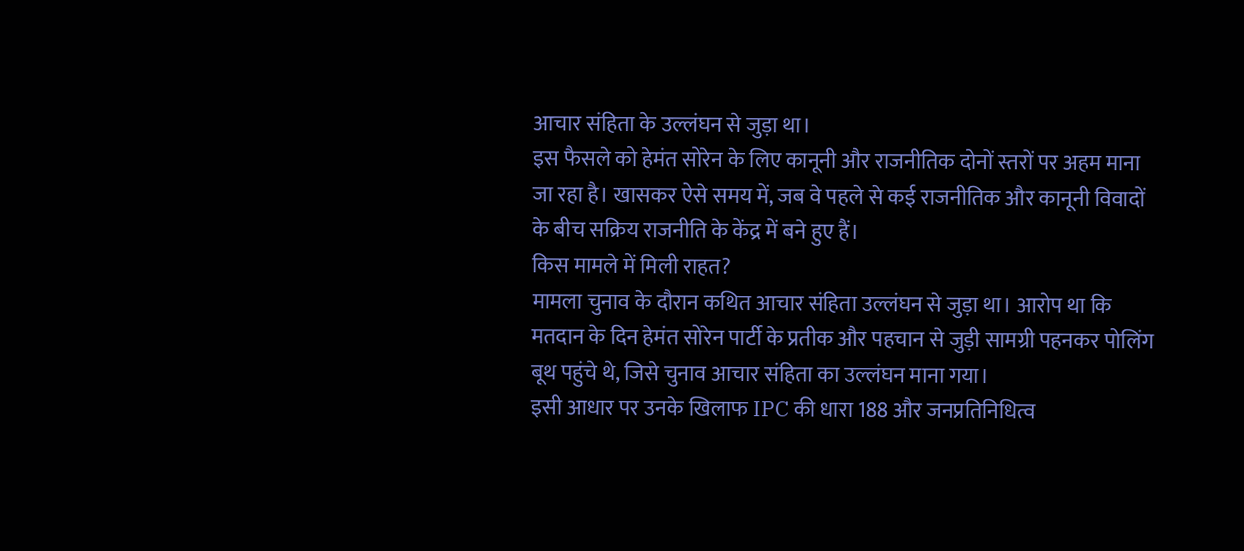आचार संहिता के उल्लंघन से जुड़ा था।
इस फैसले को हेमंत सोरेन के लिए कानूनी और राजनीतिक दोनों स्तरों पर अहम माना जा रहा है। खासकर ऐसे समय में, जब वे पहले से कई राजनीतिक और कानूनी विवादों के बीच सक्रिय राजनीति के केंद्र में बने हुए हैं।
किस मामले में मिली राहत?
मामला चुनाव के दौरान कथित आचार संहिता उल्लंघन से जुड़ा था। आरोप था कि मतदान के दिन हेमंत सोरेन पार्टी के प्रतीक और पहचान से जुड़ी सामग्री पहनकर पोलिंग बूथ पहुंचे थे, जिसे चुनाव आचार संहिता का उल्लंघन माना गया।
इसी आधार पर उनके खिलाफ IPC की धारा 188 और जनप्रतिनिधित्व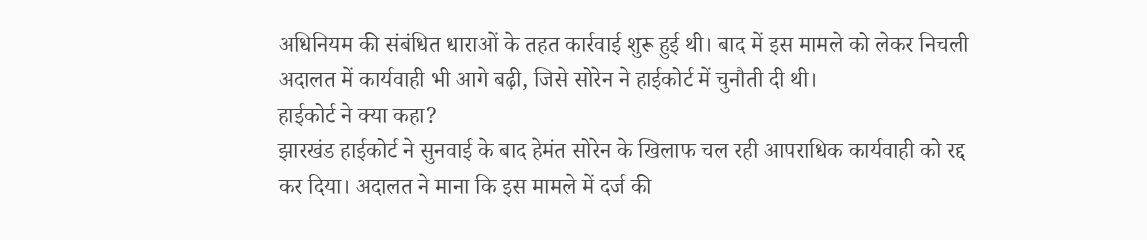अधिनियम की संबंधित धाराओं के तहत कार्रवाई शुरू हुई थी। बाद में इस मामले को लेकर निचली अदालत में कार्यवाही भी आगे बढ़ी, जिसे सोरेन ने हाईकोर्ट में चुनौती दी थी।
हाईकोर्ट ने क्या कहा?
झारखंड हाईकोर्ट ने सुनवाई के बाद हेमंत सोरेन के खिलाफ चल रही आपराधिक कार्यवाही को रद्द कर दिया। अदालत ने माना कि इस मामले में दर्ज की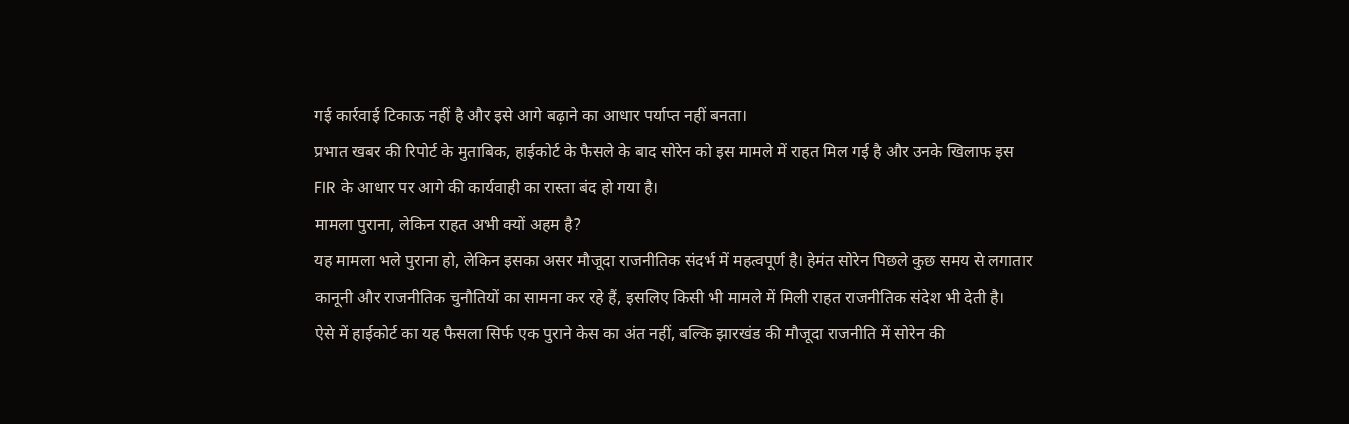गई कार्रवाई टिकाऊ नहीं है और इसे आगे बढ़ाने का आधार पर्याप्त नहीं बनता।
प्रभात खबर की रिपोर्ट के मुताबिक, हाईकोर्ट के फैसले के बाद सोरेन को इस मामले में राहत मिल गई है और उनके खिलाफ इस FIR के आधार पर आगे की कार्यवाही का रास्ता बंद हो गया है।
मामला पुराना, लेकिन राहत अभी क्यों अहम है?
यह मामला भले पुराना हो, लेकिन इसका असर मौजूदा राजनीतिक संदर्भ में महत्वपूर्ण है। हेमंत सोरेन पिछले कुछ समय से लगातार कानूनी और राजनीतिक चुनौतियों का सामना कर रहे हैं, इसलिए किसी भी मामले में मिली राहत राजनीतिक संदेश भी देती है।
ऐसे में हाईकोर्ट का यह फैसला सिर्फ एक पुराने केस का अंत नहीं, बल्कि झारखंड की मौजूदा राजनीति में सोरेन की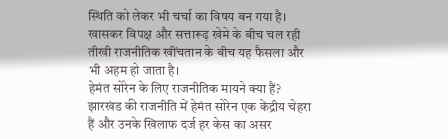स्थिति को लेकर भी चर्चा का विषय बन गया है। खासकर विपक्ष और सत्तारूढ़ खेमे के बीच चल रही तीखी राजनीतिक खींचतान के बीच यह फैसला और भी अहम हो जाता है।
हेमंत सोरेन के लिए राजनीतिक मायने क्या हैं?
झारखंड की राजनीति में हेमंत सोरेन एक केंद्रीय चेहरा हैं और उनके खिलाफ दर्ज हर केस का असर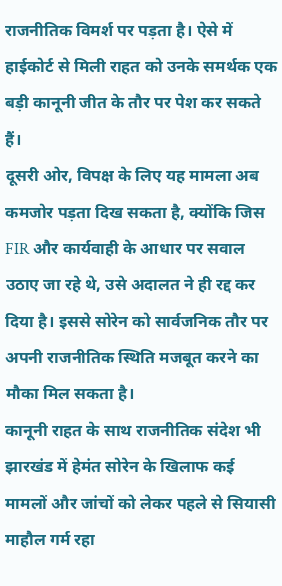राजनीतिक विमर्श पर पड़ता है। ऐसे में हाईकोर्ट से मिली राहत को उनके समर्थक एक बड़ी कानूनी जीत के तौर पर पेश कर सकते हैं।
दूसरी ओर, विपक्ष के लिए यह मामला अब कमजोर पड़ता दिख सकता है, क्योंकि जिस FIR और कार्यवाही के आधार पर सवाल उठाए जा रहे थे, उसे अदालत ने ही रद्द कर दिया है। इससे सोरेन को सार्वजनिक तौर पर अपनी राजनीतिक स्थिति मजबूत करने का मौका मिल सकता है।
कानूनी राहत के साथ राजनीतिक संदेश भी
झारखंड में हेमंत सोरेन के खिलाफ कई मामलों और जांचों को लेकर पहले से सियासी माहौल गर्म रहा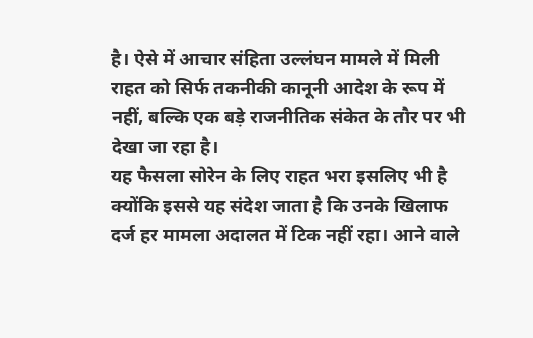है। ऐसे में आचार संहिता उल्लंघन मामले में मिली राहत को सिर्फ तकनीकी कानूनी आदेश के रूप में नहीं, बल्कि एक बड़े राजनीतिक संकेत के तौर पर भी देखा जा रहा है।
यह फैसला सोरेन के लिए राहत भरा इसलिए भी है क्योंकि इससे यह संदेश जाता है कि उनके खिलाफ दर्ज हर मामला अदालत में टिक नहीं रहा। आने वाले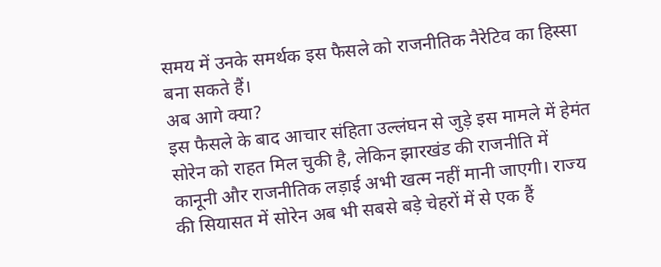समय में उनके समर्थक इस फैसले को राजनीतिक नैरेटिव का हिस्सा बना सकते हैं।
अब आगे क्या?
इस फैसले के बाद आचार संहिता उल्लंघन से जुड़े इस मामले में हेमंत सोरेन को राहत मिल चुकी है, लेकिन झारखंड की राजनीति में कानूनी और राजनीतिक लड़ाई अभी खत्म नहीं मानी जाएगी। राज्य की सियासत में सोरेन अब भी सबसे बड़े चेहरों में से एक हैं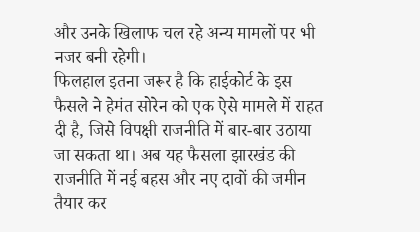और उनके खिलाफ चल रहे अन्य मामलों पर भी नजर बनी रहेगी।
फिलहाल इतना जरूर है कि हाईकोर्ट के इस फैसले ने हेमंत सोरेन को एक ऐसे मामले में राहत दी है, जिसे विपक्षी राजनीति में बार-बार उठाया जा सकता था। अब यह फैसला झारखंड की राजनीति में नई बहस और नए दावों की जमीन तैयार कर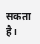सकता है।